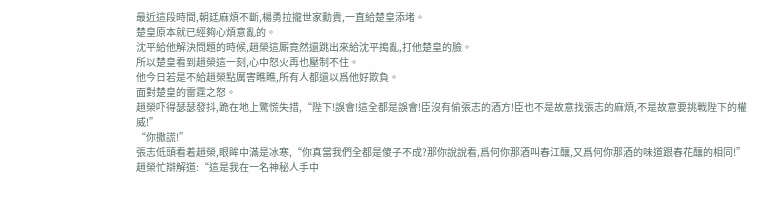最近這段時間,朝廷麻煩不斷,楊勇拉攏世家勳貴,一直給楚皇添堵。
楚皇原本就已經夠心煩意亂的。
沈平給他解決問題的時候,趙榮這厮竟然還跳出來給沈平搗亂,打他楚皇的臉。
所以楚皇看到趙榮這一刻,心中怒火再也壓制不住。
他今日若是不給趙榮點厲害瞧瞧,所有人都還以爲他好欺負。
面對楚皇的雷霆之怒。
趙榮吓得瑟瑟發抖,跪在地上驚慌失措,“陛下!誤會!這全都是誤會!臣沒有偷張志的酒方!臣也不是故意找張志的麻煩,不是故意要挑戰陛下的權威!”
“你撒謊!”
張志低頭看着趙榮,眼眸中滿是冰寒,“你真當我們全都是傻子不成?那你說說看,爲何你那酒叫春江釀,又爲何你那酒的味道跟春花釀的相同!”
趙榮忙辯解道:“這是我在一名神秘人手中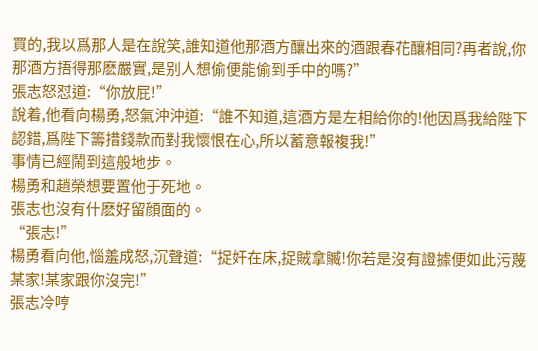買的,我以爲那人是在說笑,誰知道他那酒方釀出來的酒跟春花釀相同?再者說,你那酒方捂得那麽嚴實,是别人想偷便能偷到手中的嗎?”
張志怒怼道:“你放屁!”
說着,他看向楊勇,怒氣沖沖道:“誰不知道,這酒方是左相給你的!他因爲我給陛下認錯,爲陛下籌措錢款而對我懷恨在心,所以蓄意報複我!”
事情已經鬧到這般地步。
楊勇和趙榮想要置他于死地。
張志也沒有什麽好留顔面的。
“張志!”
楊勇看向他,惱羞成怒,沉聲道:“捉奸在床,捉賊拿贓!你若是沒有證據便如此污蔑某家!某家跟你沒完!”
張志冷哼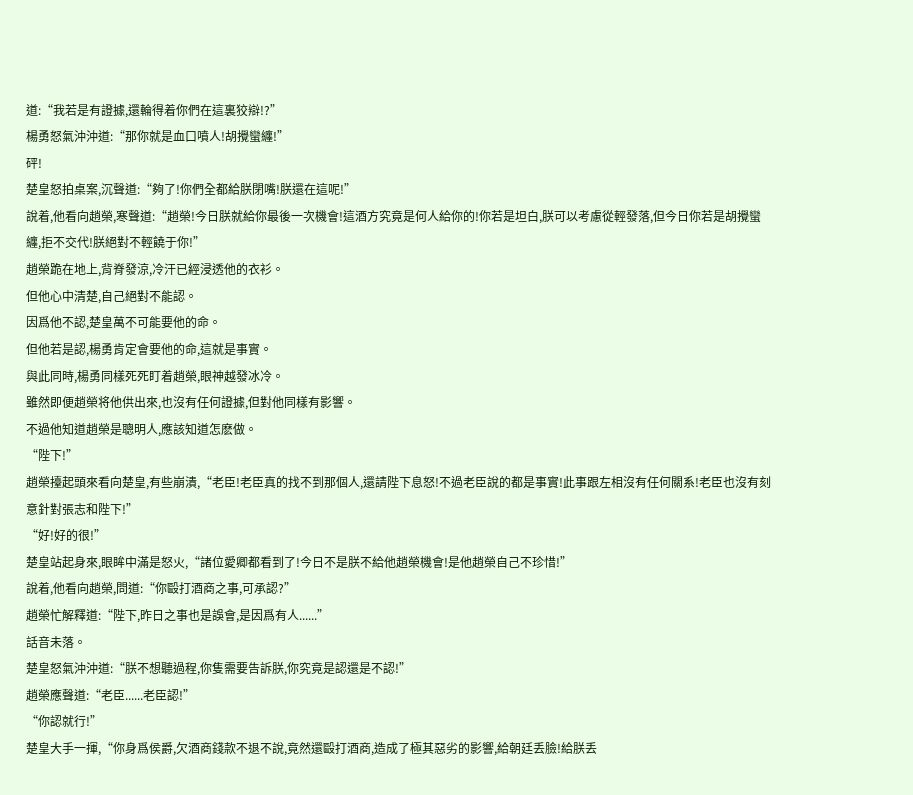道:“我若是有證據,還輪得着你們在這裏狡辯!?”
楊勇怒氣沖沖道:“那你就是血口噴人!胡攪蠻纏!”
砰!
楚皇怒拍桌案,沉聲道:“夠了!你們全都給朕閉嘴!朕還在這呢!”
說着,他看向趙榮,寒聲道:“趙榮!今日朕就給你最後一次機會!這酒方究竟是何人給你的!你若是坦白,朕可以考慮從輕發落,但今日你若是胡攪蠻纏,拒不交代!朕絕對不輕饒于你!”
趙榮跪在地上,背脊發涼,冷汗已經浸透他的衣衫。
但他心中清楚,自己絕對不能認。
因爲他不認,楚皇萬不可能要他的命。
但他若是認,楊勇肯定會要他的命,這就是事實。
與此同時,楊勇同樣死死盯着趙榮,眼神越發冰冷。
雖然即便趙榮将他供出來,也沒有任何證據,但對他同樣有影響。
不過他知道趙榮是聰明人,應該知道怎麽做。
“陛下!”
趙榮擡起頭來看向楚皇,有些崩潰,“老臣!老臣真的找不到那個人,還請陛下息怒!不過老臣說的都是事實!此事跟左相沒有任何關系!老臣也沒有刻意針對張志和陛下!”
“好!好的很!”
楚皇站起身來,眼眸中滿是怒火,“諸位愛卿都看到了!今日不是朕不給他趙榮機會!是他趙榮自己不珍惜!”
說着,他看向趙榮,問道:“你毆打酒商之事,可承認?”
趙榮忙解釋道:“陛下,昨日之事也是誤會,是因爲有人......”
話音未落。
楚皇怒氣沖沖道:“朕不想聽過程,你隻需要告訴朕,你究竟是認還是不認!”
趙榮應聲道:“老臣......老臣認!”
“你認就行!”
楚皇大手一揮,“你身爲侯爵,欠酒商錢款不退不說,竟然還毆打酒商,造成了極其惡劣的影響,給朝廷丢臉!給朕丢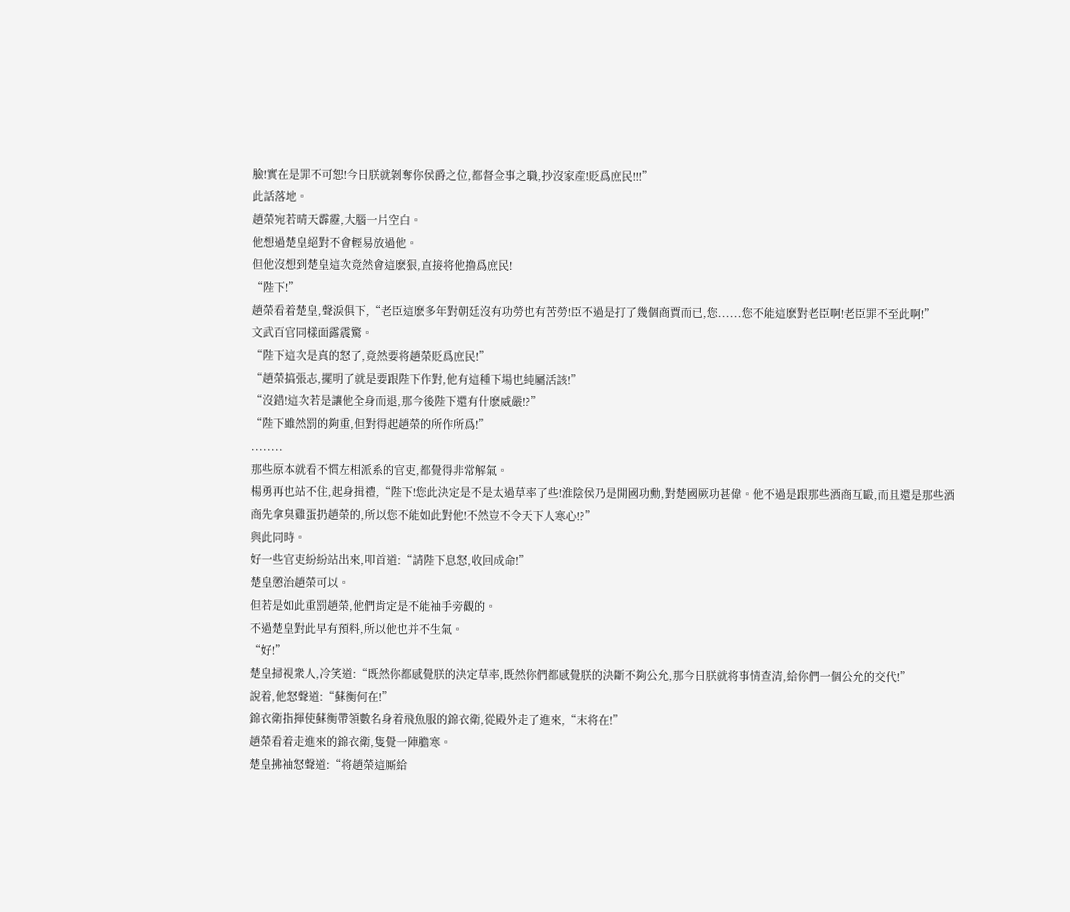臉!實在是罪不可恕!今日朕就剝奪你侯爵之位,都督佥事之職,抄沒家産!貶爲庶民!!!”
此話落地。
趙榮宛若晴天霹靂,大腦一片空白。
他想過楚皇絕對不會輕易放過他。
但他沒想到楚皇這次竟然會這麽狠,直接将他撸爲庶民!
“陛下!”
趙榮看着楚皇,聲淚俱下,“老臣這麽多年對朝廷沒有功勞也有苦勞!臣不過是打了幾個商賈而已,您......您不能這麽對老臣啊!老臣罪不至此啊!”
文武百官同樣面露震驚。
“陛下這次是真的怒了,竟然要将趙榮貶爲庶民!”
“趙榮搞張志,擺明了就是要跟陛下作對,他有這種下場也純屬活該!”
“沒錯!這次若是讓他全身而退,那今後陛下還有什麽威嚴!?”
“陛下雖然罰的夠重,但對得起趙榮的所作所爲!”
........
那些原本就看不慣左相派系的官吏,都覺得非常解氣。
楊勇再也站不住,起身揖禮,“陛下!您此決定是不是太過草率了些!淮陰侯乃是開國功勳,對楚國厥功甚偉。他不過是跟那些酒商互毆,而且還是那些酒商先拿臭雞蛋扔趙榮的,所以您不能如此對他!不然豈不令天下人寒心!?”
與此同時。
好一些官吏紛紛站出來,叩首道:“請陛下息怒,收回成命!”
楚皇懲治趙榮可以。
但若是如此重罰趙榮,他們肯定是不能袖手旁觀的。
不過楚皇對此早有預料,所以他也并不生氣。
“好!”
楚皇掃視衆人,冷笑道:“既然你都感覺朕的決定草率,既然你們都感覺朕的決斷不夠公允,那今日朕就将事情查清,給你們一個公允的交代!”
說着,他怒聲道:“蘇衡何在!”
錦衣衛指揮使蘇衡帶領數名身着飛魚服的錦衣衛,從殿外走了進來,“末将在!”
趙榮看着走進來的錦衣衛,隻覺一陣膽寒。
楚皇拂袖怒聲道:“将趙榮這厮給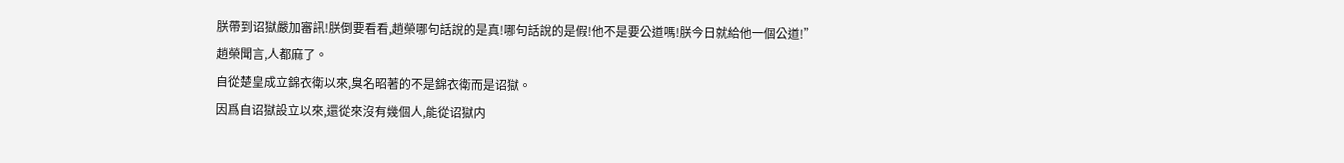朕帶到诏獄嚴加審訊!朕倒要看看,趙榮哪句話說的是真!哪句話說的是假!他不是要公道嗎!朕今日就給他一個公道!”
趙榮聞言,人都麻了。
自從楚皇成立錦衣衛以來,臭名昭著的不是錦衣衛而是诏獄。
因爲自诏獄設立以來,還從來沒有幾個人,能從诏獄内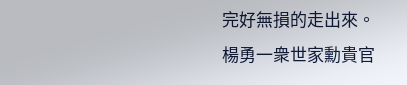完好無損的走出來。
楊勇一衆世家勳貴官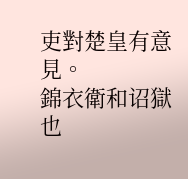吏對楚皇有意見。
錦衣衛和诏獄也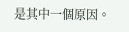是其中一個原因。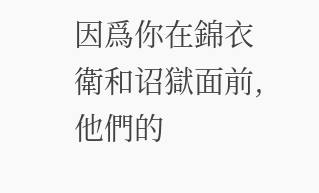因爲你在錦衣衛和诏獄面前,他們的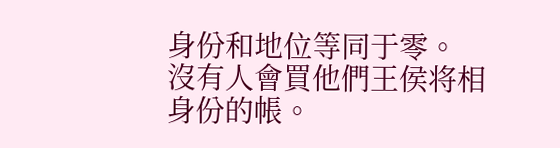身份和地位等同于零。
沒有人會買他們王侯将相身份的帳。